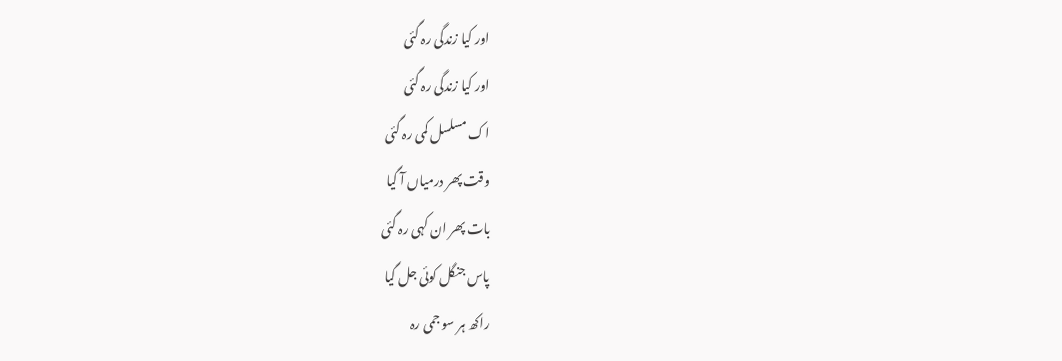اور کیا زندگی رہ گئی
اور کیا زندگی رہ گئی
اک مسلسل کمی رہ گئی
وقت پھر درمیاں آ گیا
بات پھر ان کہی رہ گئی
پاس جنگل کوئی جل گیا
راکھ ہر سو جمی رہ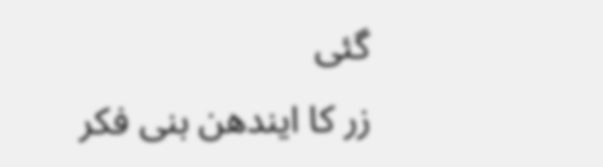گئی
زر کا ایندھن بنی فکر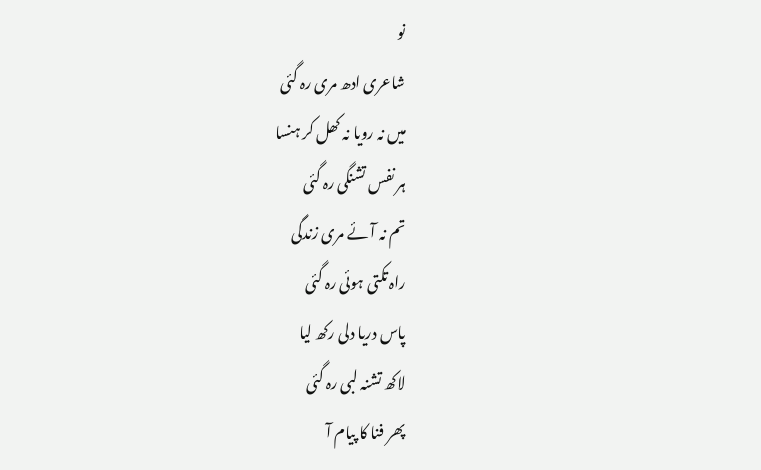نو
شاعری ادھ مری رہ گئی
میں نہ رویا نہ کھل کر ہنسا
ہر نفس تشنگی رہ گئی
تم نہ آئے مری زندگی
راہ تکتی ہوئی رہ گئی
پاس دریا دلی رکھ لیا
لاکھ تشنہ لبی رہ گئی
پھر فنا کا پیام آ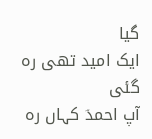گیا
ایک امید تھی رہ گئی
آپ احمدؔ کہاں رہ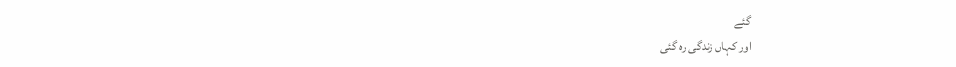گئے
اور کہاں زندگی رہ گئی